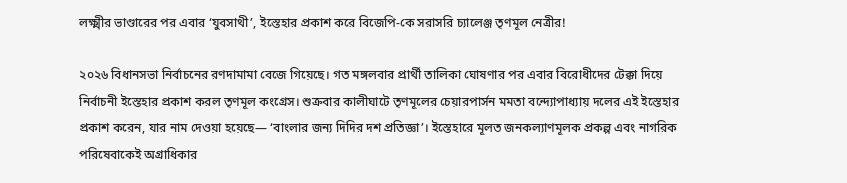লক্ষ্মীর ভাণ্ডারের পর এবার ‘যুবসাথী’, ইস্তেহার প্রকাশ করে বিজেপি-কে সরাসরি চ্যালেঞ্জ তৃণমূল নেত্রীর!

২০২৬ বিধানসভা নির্বাচনের রণদামামা বেজে গিয়েছে। গত মঙ্গলবার প্রার্থী তালিকা ঘোষণার পর এবার বিরোধীদের টেক্কা দিয়ে নির্বাচনী ইস্তেহার প্রকাশ করল তৃণমূল কংগ্রেস। শুক্রবার কালীঘাটে তৃণমূলের চেয়ারপার্সন মমতা বন্দ্যোপাধ্যায় দলের এই ইস্তেহার প্রকাশ করেন, যার নাম দেওয়া হয়েছে— ‘বাংলার জন্য দিদির দশ প্রতিজ্ঞা’। ইস্তেহারে মূলত জনকল্যাণমূলক প্রকল্প এবং নাগরিক পরিষেবাকেই অগ্রাধিকার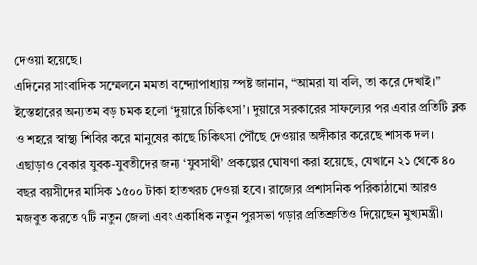দেওয়া হয়েছে।
এদিনের সাংবাদিক সম্মেলনে মমতা বন্দ্যোপাধ্যায় স্পষ্ট জানান, “আমরা যা বলি, তা করে দেখাই।” ইস্তেহারের অন্যতম বড় চমক হলো ‘দুয়ারে চিকিৎসা’। দুয়ারে সরকারের সাফল্যের পর এবার প্রতিটি ব্লক ও শহরে স্বাস্থ্য শিবির করে মানুষের কাছে চিকিৎসা পৌঁছে দেওয়ার অঙ্গীকার করেছে শাসক দল। এছাড়াও বেকার যুবক-যুবতীদের জন্য ‘যুবসাথী’ প্রকল্পের ঘোষণা করা হয়েছে, যেখানে ২১ থেকে ৪০ বছর বয়সীদের মাসিক ১৫০০ টাকা হাতখরচ দেওয়া হবে। রাজ্যের প্রশাসনিক পরিকাঠামো আরও মজবুত করতে ৭টি নতুন জেলা এবং একাধিক নতুন পুরসভা গড়ার প্রতিশ্রুতিও দিয়েছেন মুখ্যমন্ত্রী।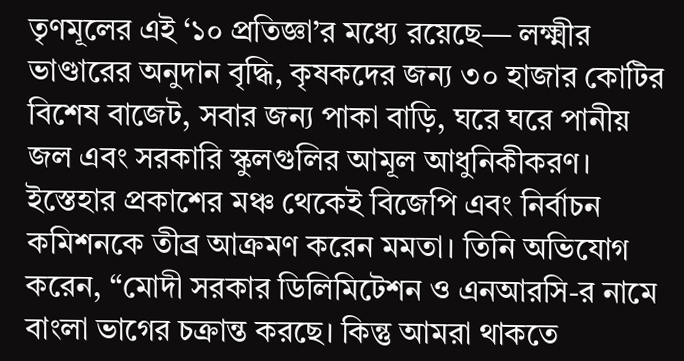তৃণমূলের এই ‘১০ প্রতিজ্ঞা’র মধ্যে রয়েছে— লক্ষ্মীর ভাণ্ডারের অনুদান বৃদ্ধি, কৃষকদের জন্য ৩০ হাজার কোটির বিশেষ বাজেট, সবার জন্য পাকা বাড়ি, ঘরে ঘরে পানীয় জল এবং সরকারি স্কুলগুলির আমূল আধুনিকীকরণ। ইস্তেহার প্রকাশের মঞ্চ থেকেই বিজেপি এবং নির্বাচন কমিশনকে তীব্র আক্রমণ করেন মমতা। তিনি অভিযোগ করেন, “মোদী সরকার ডিলিমিটেশন ও এনআরসি-র নামে বাংলা ভাগের চক্রান্ত করছে। কিন্তু আমরা থাকতে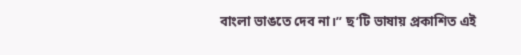বাংলা ভাঙতে দেব না।” ছ’টি ভাষায় প্রকাশিত এই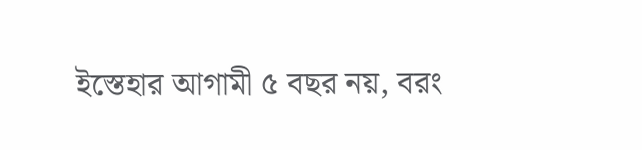ইস্তেহার আগামী ৫ বছর নয়, বরং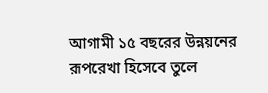আগামী ১৫ বছরের উন্নয়নের রূপরেখা হিসেবে তুলে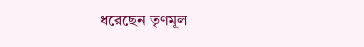ধরেছেন তৃণমূল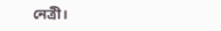নেত্রী।